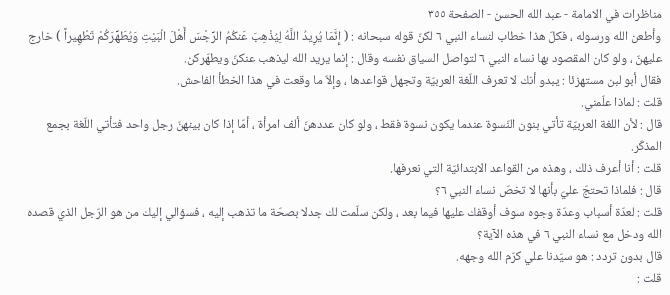مناظرات في الامامة - عبد الله الحسن - الصفحة ٣٥٥
وأطعن الله ورسوله ، فكلّ هذا خطاب لنساء النبي ٦ لكنّ قوله سبحانه : ( إِنَّمَا يُرِيدُ اللَّهُ لِيُذْهِبَ عَنكُمُ الرِّجْسَ أَهْلَ الْبَيْتِ وَيُطَهِّرَكُمْ تَطْهِيراً ) خارج عليهنّ ، ولو كان المقصود بها نساء النبي ٦ لتواصل السياق نفسه وقال : إنما يريد الله ليذهب عنكنّ ويطهّركن.
فقال أبو لبن مستهزئا : يبدو أنك لا تعرف اللّغة العربيّة وتجهل قواعدها ، وإلاّ ما وقعت في هذا الخطأ الفاحش.
قلت : لماذا علّمني.
قال : لأن اللغة العربيّة تأتي بنون النّسوة عندما يكون نسوة فقط ، ولو كان عددهنّ ألف امرأة ، أمّا إذا كان بينهنّ رجل واحد فتأتي اللّغة بجمع المذكّر.
قلت : أنا أعرف ذلك ، وهذه من القواعد الابتدائيّة التي نعرفها.
قال : فلماذا تحتجّ عليّ بأنها لا تخصّ نساء النبي ٦؟
قلت : لعدّة أسباب وعدّة وجوه سوف أوقفك عليها فيما بعد ، ولكن سلّمت لك جدلا بصحّة ما تذهب إليه ، فسؤالي إليك من هو الرّجل الذي قصده الله ودخل مع نساء النبي ٦ في هذه الآية؟
قال بدون تردد : هو سيّدنا علي كرّم الله وجهه.
قلت :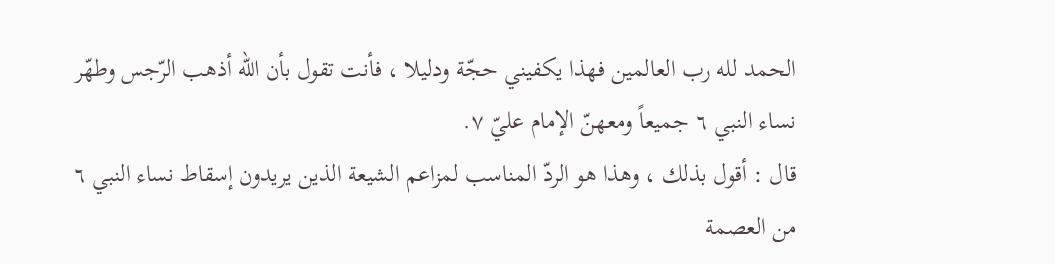الحمد لله رب العالمين فهذا يكفيني حجّة ودليلا ، فأنت تقول بأن الله أذهب الرّجس وطهّر نساء النبي ٦ جميعاً ومعهنّ الإمام عليّ ٧.
قال : أقول بذلك ، وهذا هو الردّ المناسب لمزاعم الشيعة الذين يريدون إسقاط نساء النبي ٦ من العصمة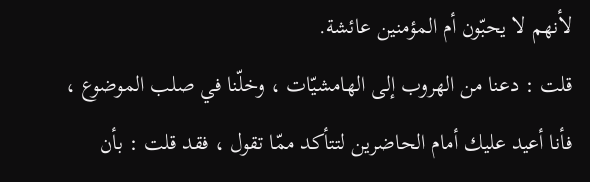لأنهم لا يحبّون أم المؤمنين عائشة.
قلت : دعنا من الهروب إلى الهامشيّات ، وخلّنا في صلب الموضوع ، فأنا أعيد عليك أمام الحاضرين لتتأكد ممّا تقول ، فقد قلت : بأن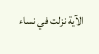الآية نزلت في نساء